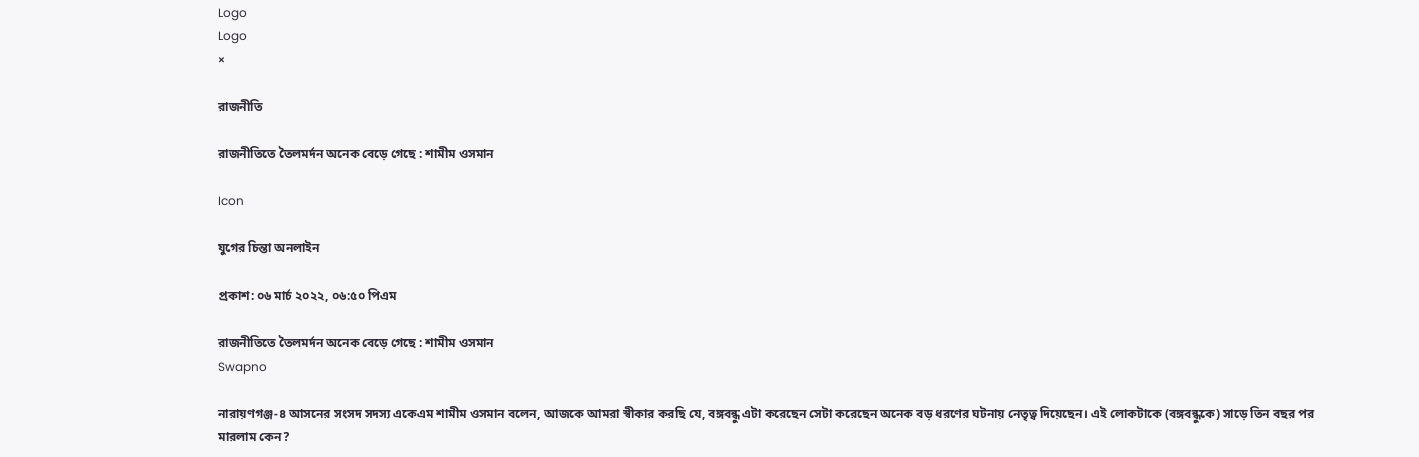Logo
Logo
×

রাজনীতি

রাজনীতিতে তৈলমর্দন অনেক বেড়ে গেছে : শামীম ওসমান

Icon

যুগের চিন্তা অনলাইন

প্রকাশ: ০৬ মার্চ ২০২২, ০৬:৫০ পিএম

রাজনীতিতে তৈলমর্দন অনেক বেড়ে গেছে : শামীম ওসমান
Swapno

নারায়ণগঞ্জ-৪ আসনের সংসদ সদস্য একেএম শামীম ওসমান বলেন, আজকে আমরা স্বীকার করছি যে, বঙ্গবন্ধু এটা করেছেন সেটা করেছেন অনেক বড় ধরণের ঘটনায় নেতৃত্ব দিয়েছেন। এই লোকটাকে (বঙ্গবন্ধুকে) সাড়ে তিন বছর পর মারলাম কেন?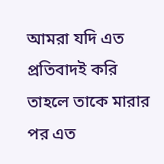আমরা যদি এত প্রতিবাদই করি তাহলে তাকে মারার পর এত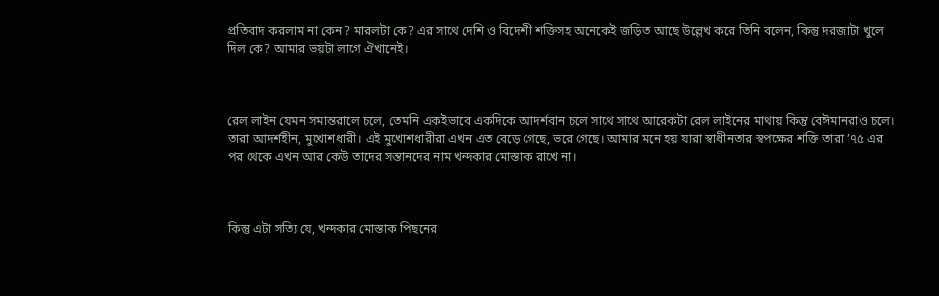প্রতিবাদ করলাম না কেন? মারলটা কে? এর সাথে দেশি ও বিদেশী শক্তিসহ অনেকেই জড়িত আছে উল্লেখ করে তিনি বলেন, কিন্তু দরজাটা খুলে দিল কে? আমার ভয়টা লাগে ঐখানেই।



রেল লাইন যেমন সমান্তরালে চলে, তেমনি একইভাবে একদিকে আদর্শবান চলে সাথে সাথে আরেকটা রেল লাইনের মাথায় কিন্তু বেঈমানরাও চলে। তারা আদর্শহীন, মুখোশধারী। এই মুখোশধারীরা এখন এত বেড়ে গেছে, ভরে গেছে। আমার মনে হয় যারা স্বাধীনতার স্বপক্ষের শক্তি তারা ’৭৫ এর পর থেকে এখন আর কেউ তাদের সন্তানদের নাম খন্দকার মোস্তাক রাখে না।



কিন্তু এটা সত্যি যে, খন্দকার মোস্তাক পিছনের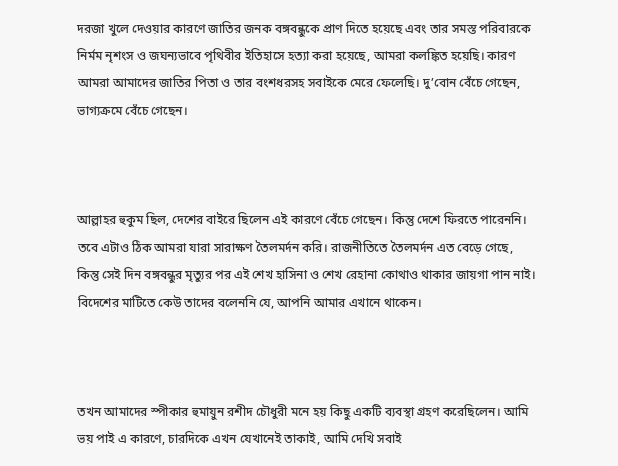দরজা খুলে দেওয়ার কারণে জাতির জনক বঙ্গবন্ধুকে প্রাণ দিতে হয়েছে এবং তার সমস্ত পরিবারকে নির্মম নৃশংস ও জঘন্যভাবে পৃথিবীর ইতিহাসে হত্যা করা হয়েছে, আমরা কলঙ্কিত হয়েছি। কারণ আমরা আমাদের জাতির পিতা ও তার বংশধরসহ সবাইকে মেরে ফেলেছি। দু’বোন বেঁচে গেছেন, ভাগ্যক্রমে বেঁচে গেছেন।



আল্লাহর হুকুম ছিল, দেশের বাইরে ছিলেন এই কারণে বেঁচে গেছেন। কিন্তু দেশে ফিরতে পারেননি। তবে এটাও ঠিক আমরা যারা সারাক্ষণ তৈলমর্দন করি। রাজনীতিতে তৈলমর্দন এত বেড়ে গেছে, কিন্তু সেই দিন বঙ্গবন্ধুর মৃত্যুর পর এই শেখ হাসিনা ও শেখ রেহানা কোথাও থাকার জায়গা পান নাই। বিদেশের মাটিতে কেউ তাদের বলেননি যে, আপনি আমার এখানে থাকেন।



তখন আমাদের স্পীকার হুমায়ুন রশীদ চৌধুরী মনে হয় কিছু একটি ব্যবস্থা গ্রহণ করেছিলেন। আমি ভয় পাই এ কারণে, চারদিকে এখন যেখানেই তাকাই, আমি দেখি সবাই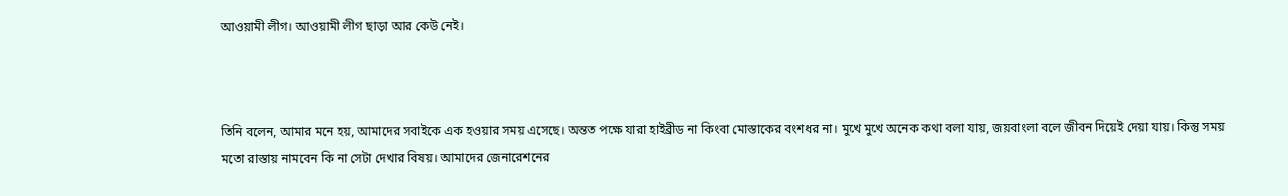আওয়ামী লীগ। আওয়ামী লীগ ছাড়া আর কেউ নেই।



তিনি বলেন, আমার মনে হয়, আমাদের সবাইকে এক হওয়ার সময় এসেছে। অন্তত পক্ষে যারা হাইব্রীড না কিংবা মোস্তাকের বংশধর না। মুখে মুখে অনেক কথা বলা যায়, জয়বাংলা বলে জীবন দিয়েই দেয়া যায়। কিন্তু সময় মতো রাস্তায় নামবেন কি না সেটা দেখার বিষয়। আমাদের জেনারেশনের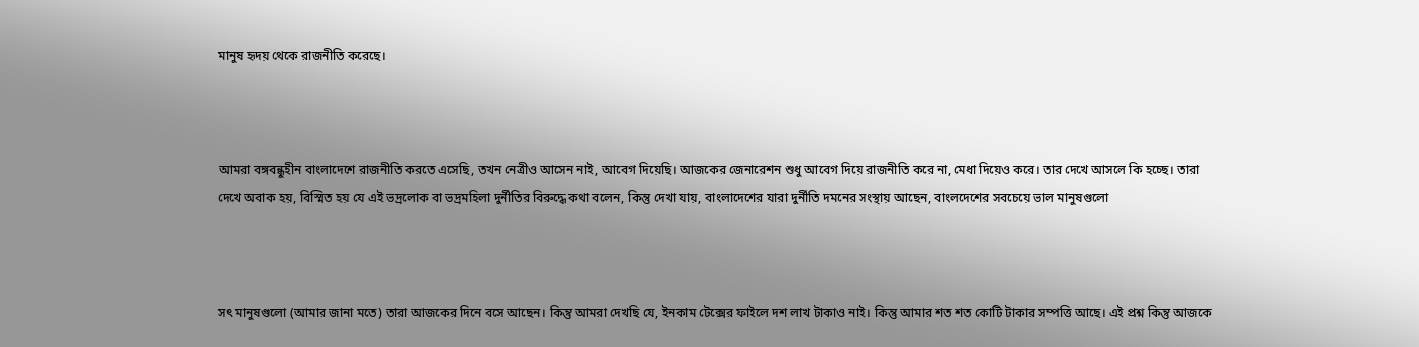মানুষ হৃদয় থেকে রাজনীতি করেছে।



আমরা বঙ্গবন্ধুহীন বাংলাদেশে রাজনীতি করতে এসেছি, তখন নেত্রীও আসেন নাই, আবেগ দিয়েছি। আজকের জেনারেশন শুধু আবেগ দিয়ে রাজনীতি করে না, মেধা দিয়েও করে। তার দেখে আসলে কি হচ্ছে। তারা দেখে অবাক হয়, বিস্মিত হয় যে এই ভদ্রলোক বা ভদ্রমহিলা দুর্নীতির বিরুদ্ধে কথা বলেন, কিন্তু দেখা যায়, বাংলাদেশের যারা দুর্নীতি দমনের সংস্থায় আছেন, বাংলদেশের সবচেয়ে ভাল মানুষগুলো



সৎ মানুষগুলো (আমার জানা মতে) তারা আজকের দিনে বসে আছেন। কিন্তু আমরা দেখছি যে, ইনকাম টেক্সের ফাইলে দশ লাখ টাকাও নাই। কিন্তু আমার শত শত কোটি টাকার সম্পত্তি আছে। এই প্রশ্ন কিন্তু আজকে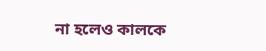না হলেও কালকে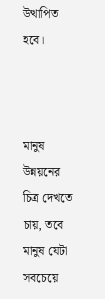উত্থাপিত হবে।



মানুষ উন্নয়নের চিত্র দেখতে চায়, তবে মানুষ যেটা সবচেয়ে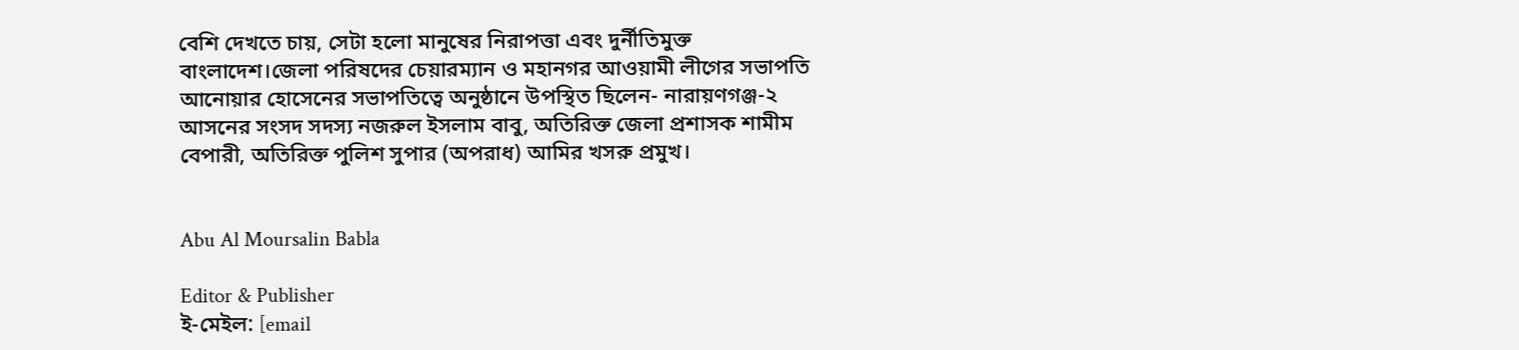বেশি দেখতে চায়, সেটা হলো মানুষের নিরাপত্তা এবং দুর্নীতিমুক্ত বাংলাদেশ।জেলা পরিষদের চেয়ারম্যান ও মহানগর আওয়ামী লীগের সভাপতি আনোয়ার হোসেনের সভাপতিত্বে অনুষ্ঠানে উপস্থিত ছিলেন- নারায়ণগঞ্জ-২ আসনের সংসদ সদস্য নজরুল ইসলাম বাবু, অতিরিক্ত জেলা প্রশাসক শামীম বেপারী, অতিরিক্ত পুলিশ সুপার (অপরাধ) আমির খসরু প্রমুখ।


Abu Al Moursalin Babla

Editor & Publisher
ই-মেইল: [email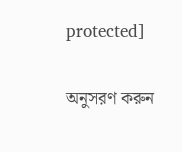protected]

অনুসরণ করুন